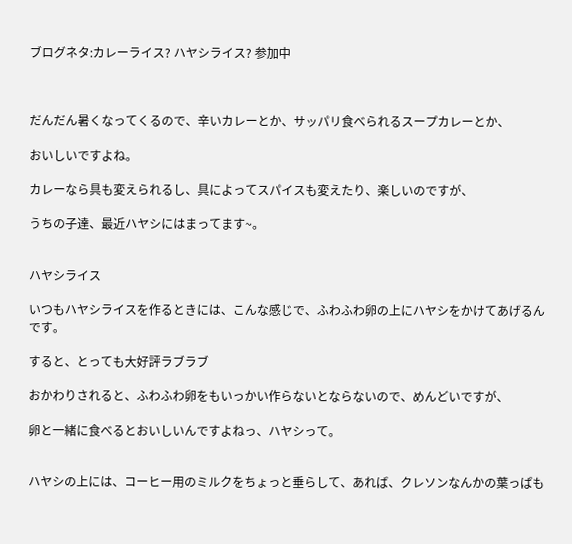ブログネタ:カレーライス? ハヤシライス? 参加中



だんだん暑くなってくるので、辛いカレーとか、サッパリ食べられるスープカレーとか、

おいしいですよね。

カレーなら具も変えられるし、具によってスパイスも変えたり、楽しいのですが、

うちの子達、最近ハヤシにはまってます~。


ハヤシライス

いつもハヤシライスを作るときには、こんな感じで、ふわふわ卵の上にハヤシをかけてあげるんです。

すると、とっても大好評ラブラブ

おかわりされると、ふわふわ卵をもいっかい作らないとならないので、めんどいですが、

卵と一緒に食べるとおいしいんですよねっ、ハヤシって。


ハヤシの上には、コーヒー用のミルクをちょっと垂らして、あれば、クレソンなんかの葉っぱも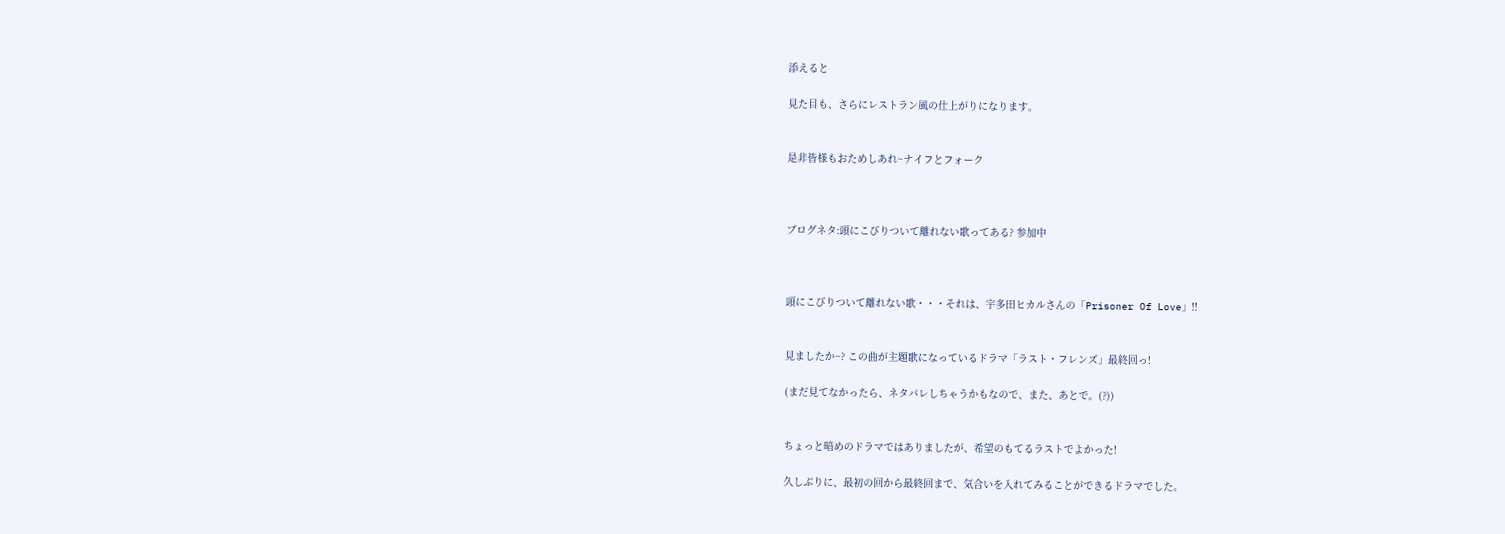添えると

見た目も、さらにレストラン風の仕上がりになります。


是非皆様もおためしあれ~ナイフとフォーク



ブログネタ:頭にこびりついて離れない歌ってある? 参加中



頭にこびりついて離れない歌・・・それは、宇多田ヒカルさんの「Prisoner Of Love」!!


見ましたか~? この曲が主題歌になっているドラマ「ラスト・フレンズ」最終回っ!

(まだ見てなかったら、ネタバレしちゃうかもなので、また、あとで。(?))


ちょっと暗めのドラマではありましたが、希望のもてるラストでよかった!

久しぶりに、最初の回から最終回まで、気合いを入れてみることができるドラマでした。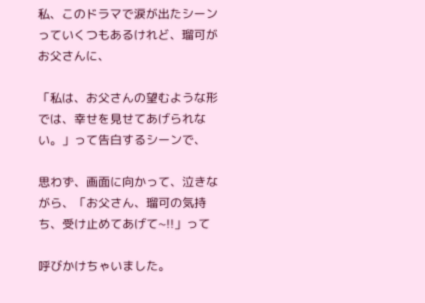私、このドラマで涙が出たシーンっていくつもあるけれど、瑠可がお父さんに、

「私は、お父さんの望むような形では、幸せを見せてあげられない。」って告白するシーンで、

思わず、画面に向かって、泣きながら、「お父さん、瑠可の気持ち、受け止めてあげて~!!」って

呼びかけちゃいました。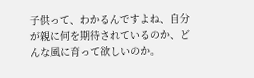子供って、わかるんですよね、自分が親に何を期待されているのか、どんな風に育って欲しいのか。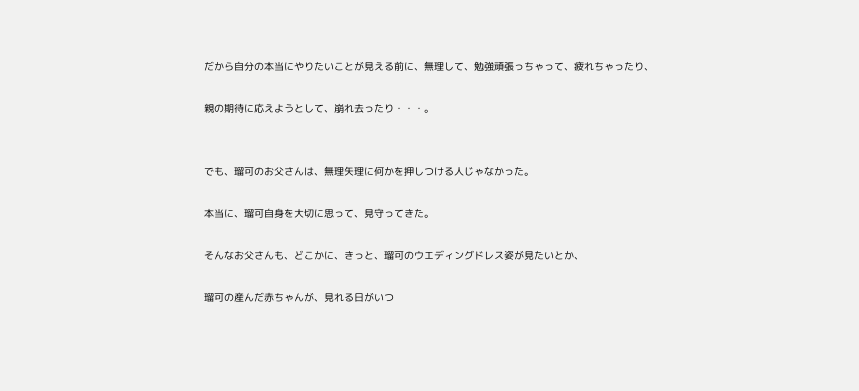だから自分の本当にやりたいことが見える前に、無理して、勉強頑張っちゃって、疲れちゃったり、

親の期待に応えようとして、崩れ去ったり・・・。


でも、瑠可のお父さんは、無理矢理に何かを押しつける人じゃなかった。

本当に、瑠可自身を大切に思って、見守ってきた。

そんなお父さんも、どこかに、きっと、瑠可のウエディングドレス姿が見たいとか、

瑠可の産んだ赤ちゃんが、見れる日がいつ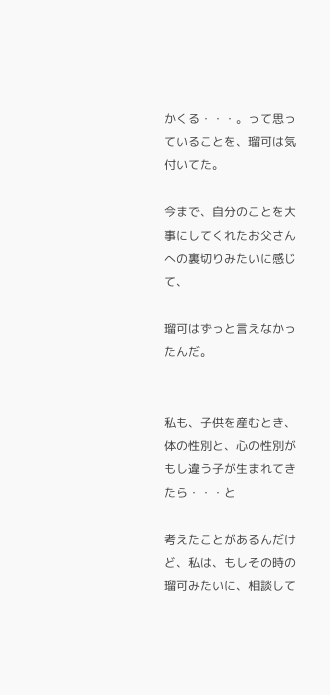かくる・・・。って思っていることを、瑠可は気付いてた。

今まで、自分のことを大事にしてくれたお父さんへの裏切りみたいに感じて、

瑠可はずっと言えなかったんだ。


私も、子供を産むとき、体の性別と、心の性別がもし違う子が生まれてきたら・・・と

考えたことがあるんだけど、私は、もしその時の瑠可みたいに、相談して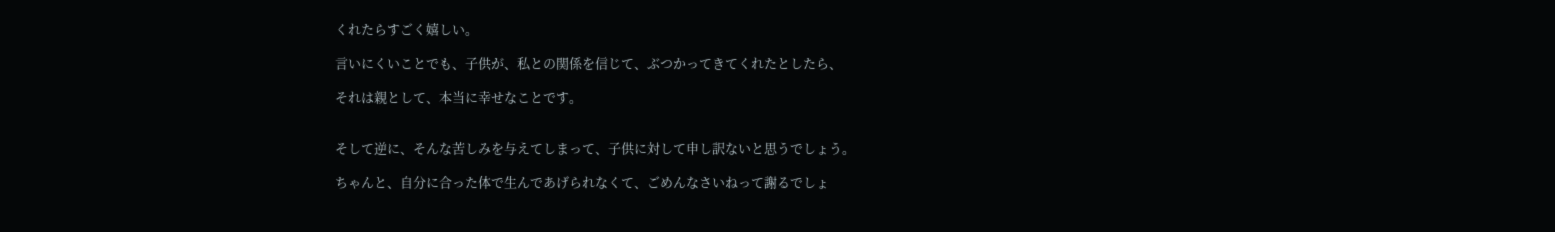くれたらすごく嬉しい。

言いにくいことでも、子供が、私との関係を信じて、ぶつかってきてくれたとしたら、

それは親として、本当に幸せなことです。


そして逆に、そんな苦しみを与えてしまって、子供に対して申し訳ないと思うでしょう。

ちゃんと、自分に合った体で生んであげられなくて、ごめんなさいねって謝るでしょ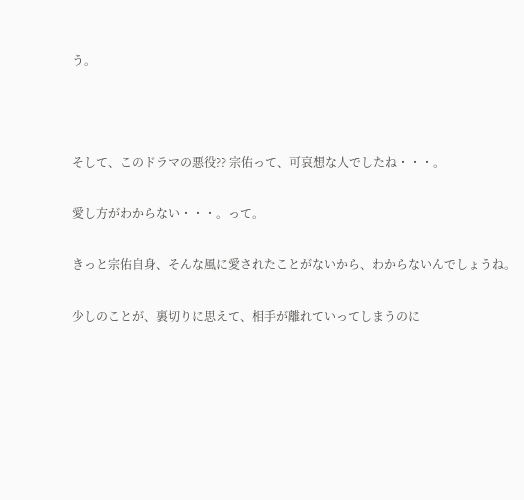う。



そして、このドラマの悪役?? 宗佑って、可哀想な人でしたね・・・。

愛し方がわからない・・・。って。

きっと宗佑自身、そんな風に愛されたことがないから、わからないんでしょうね。

少しのことが、裏切りに思えて、相手が離れていってしまうのに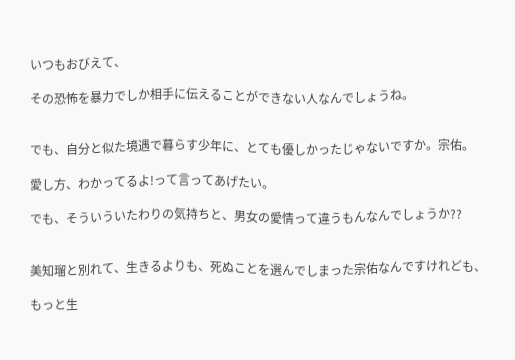いつもおびえて、

その恐怖を暴力でしか相手に伝えることができない人なんでしょうね。


でも、自分と似た境遇で暮らす少年に、とても優しかったじゃないですか。宗佑。

愛し方、わかってるよ!って言ってあげたい。

でも、そういういたわりの気持ちと、男女の愛情って違うもんなんでしょうか??


美知瑠と別れて、生きるよりも、死ぬことを選んでしまった宗佑なんですけれども、

もっと生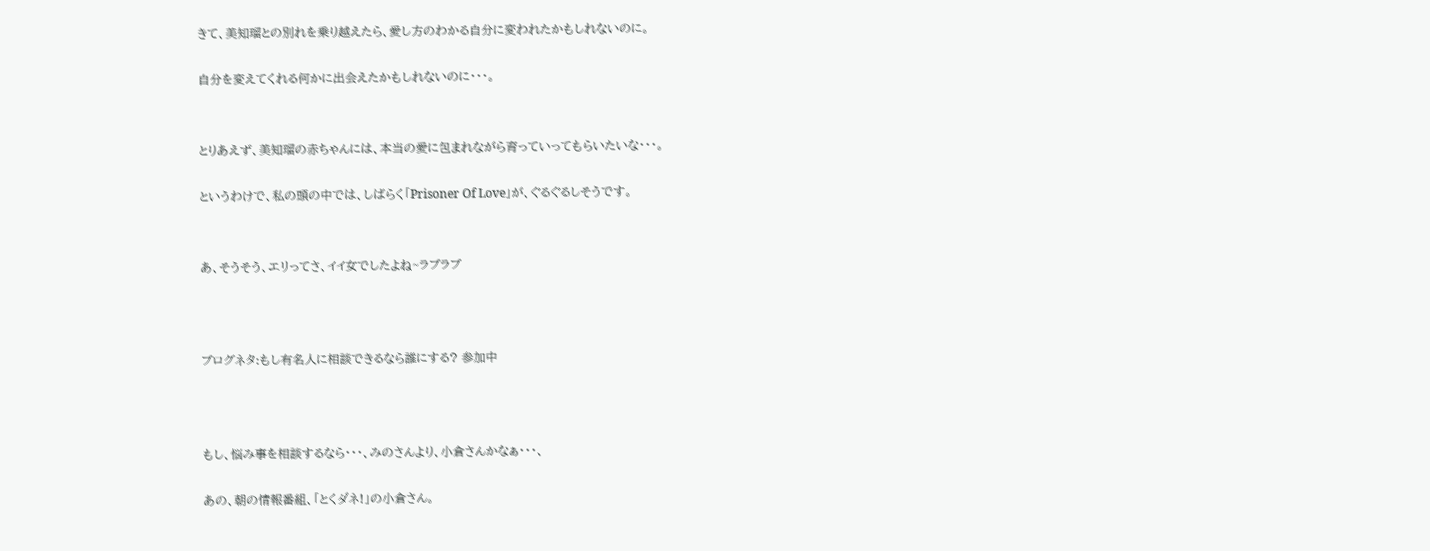きて、美知瑠との別れを乗り越えたら、愛し方のわかる自分に変われたかもしれないのに。

自分を変えてくれる何かに出会えたかもしれないのに・・・。


とりあえず、美知瑠の赤ちゃんには、本当の愛に包まれながら育っていってもらいたいな・・・。

というわけで、私の頭の中では、しばらく「Prisoner Of Love」が、ぐるぐるしそうです。


あ、そうそう、エリってさ、イイ女でしたよね~ラブラブ



ブログネタ:もし有名人に相談できるなら誰にする? 参加中



もし、悩み事を相談するなら・・・、みのさんより、小倉さんかなぁ・・・、

あの、朝の情報番組、「とくダネ!」の小倉さん。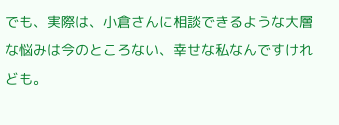でも、実際は、小倉さんに相談できるような大層な悩みは今のところない、幸せな私なんですけれども。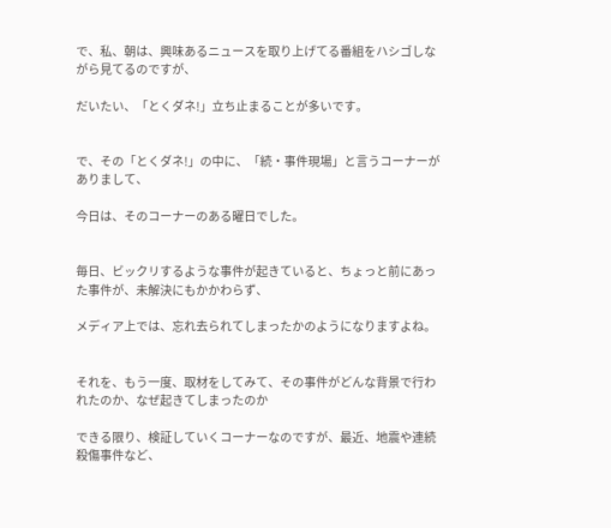で、私、朝は、興味あるニュースを取り上げてる番組をハシゴしながら見てるのですが、

だいたい、「とくダネ!」立ち止まることが多いです。


で、その「とくダネ!」の中に、「続・事件現場」と言うコーナーがありまして、

今日は、そのコーナーのある曜日でした。


毎日、ビックリするような事件が起きていると、ちょっと前にあった事件が、未解決にもかかわらず、

メディア上では、忘れ去られてしまったかのようになりますよね。


それを、もう一度、取材をしてみて、その事件がどんな背景で行われたのか、なぜ起きてしまったのか

できる限り、検証していくコーナーなのですが、最近、地震や連続殺傷事件など、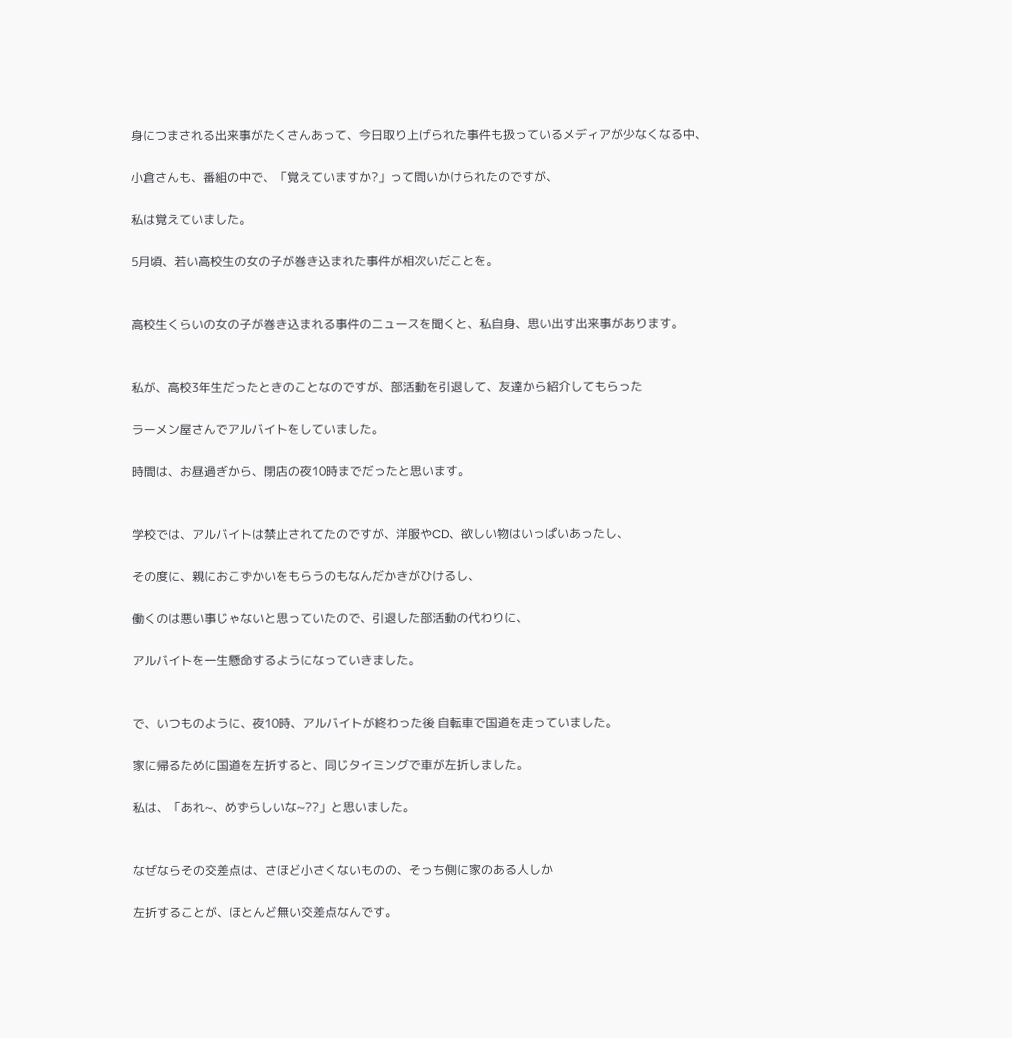身につまされる出来事がたくさんあって、今日取り上げられた事件も扱っているメディアが少なくなる中、

小倉さんも、番組の中で、「覚えていますか?」って問いかけられたのですが、

私は覚えていました。

5月頃、若い高校生の女の子が巻き込まれた事件が相次いだことを。


高校生くらいの女の子が巻き込まれる事件のニュースを聞くと、私自身、思い出す出来事があります。


私が、高校3年生だったときのことなのですが、部活動を引退して、友達から紹介してもらった

ラーメン屋さんでアルバイトをしていました。

時間は、お昼過ぎから、閉店の夜10時までだったと思います。


学校では、アルバイトは禁止されてたのですが、洋服やCD、欲しい物はいっぱいあったし、

その度に、親におこずかいをもらうのもなんだかきがひけるし、

働くのは悪い事じゃないと思っていたので、引退した部活動の代わりに、

アルバイトを一生懸命するようになっていきました。


で、いつものように、夜10時、アルバイトが終わった後 自転車で国道を走っていました。

家に帰るために国道を左折すると、同じタイミングで車が左折しました。

私は、「あれ~、めずらしいな~??」と思いました。


なぜならその交差点は、さほど小さくないものの、そっち側に家のある人しか

左折することが、ほとんど無い交差点なんです。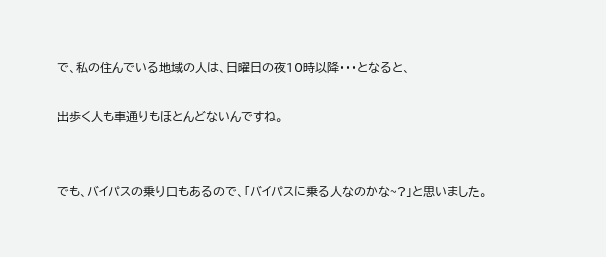で、私の住んでいる地域の人は、日曜日の夜10時以降・・・となると、

出歩く人も車通りもほとんどないんですね。


でも、バイパスの乗り口もあるので、「バイパスに乗る人なのかな~?」と思いました。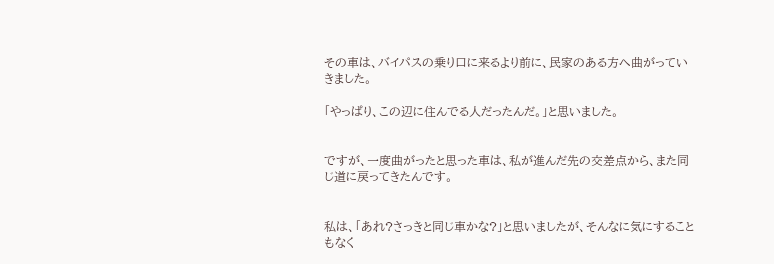その車は、バイパスの乗り口に来るより前に、民家のある方へ曲がっていきました。

「やっぱり、この辺に住んでる人だったんだ。」と思いました。


ですが、一度曲がったと思った車は、私が進んだ先の交差点から、また同じ道に戻ってきたんです。


私は、「あれ?さっきと同じ車かな?」と思いましたが、そんなに気にすることもなく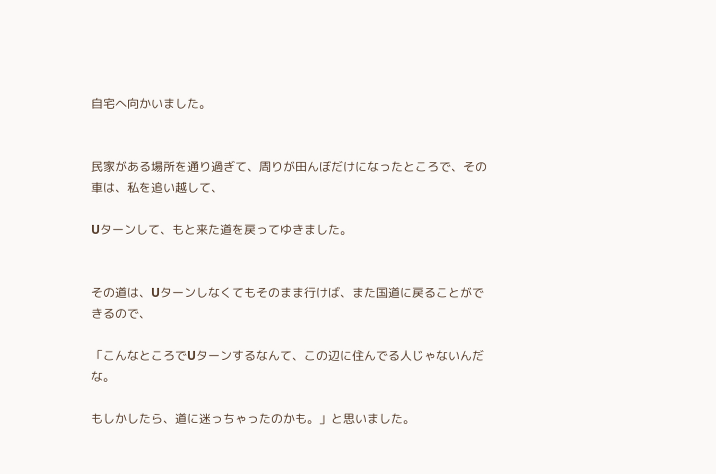自宅へ向かいました。


民家がある場所を通り過ぎて、周りが田んぼだけになったところで、その車は、私を追い越して、

Uターンして、もと来た道を戻ってゆきました。


その道は、Uターンしなくてもそのまま行けば、また国道に戻ることができるので、

「こんなところでUターンするなんて、この辺に住んでる人じゃないんだな。

もしかしたら、道に迷っちゃったのかも。」と思いました。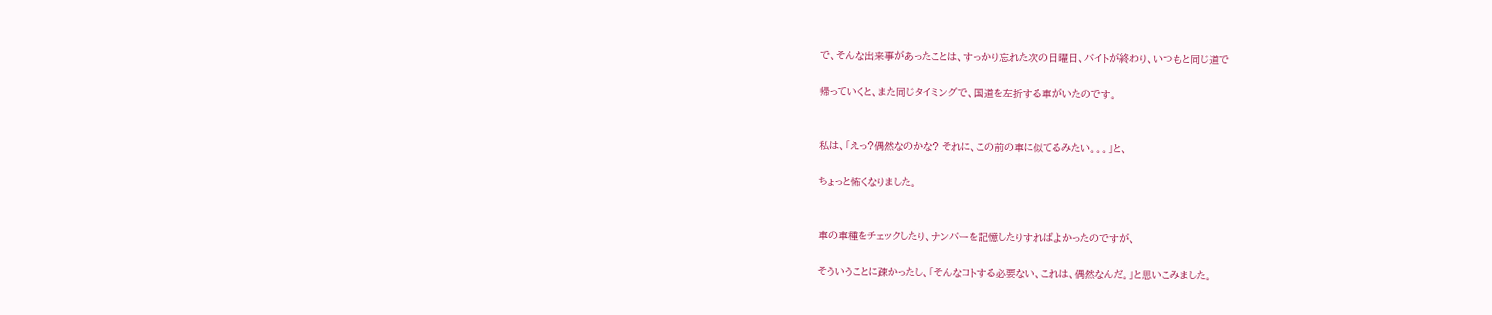で、そんな出来事があったことは、すっかり忘れた次の日曜日、バイトが終わり、いつもと同じ道で

帰っていくと、また同じタイミングで、国道を左折する車がいたのです。


私は、「えっ?偶然なのかな? それに、この前の車に似てるみたい。。。」と、

ちょっと怖くなりました。


車の車種をチェックしたり、ナンバーを記憶したりすればよかったのですが、

そういうことに疎かったし、「そんなコトする必要ない、これは、偶然なんだ。」と思いこみました。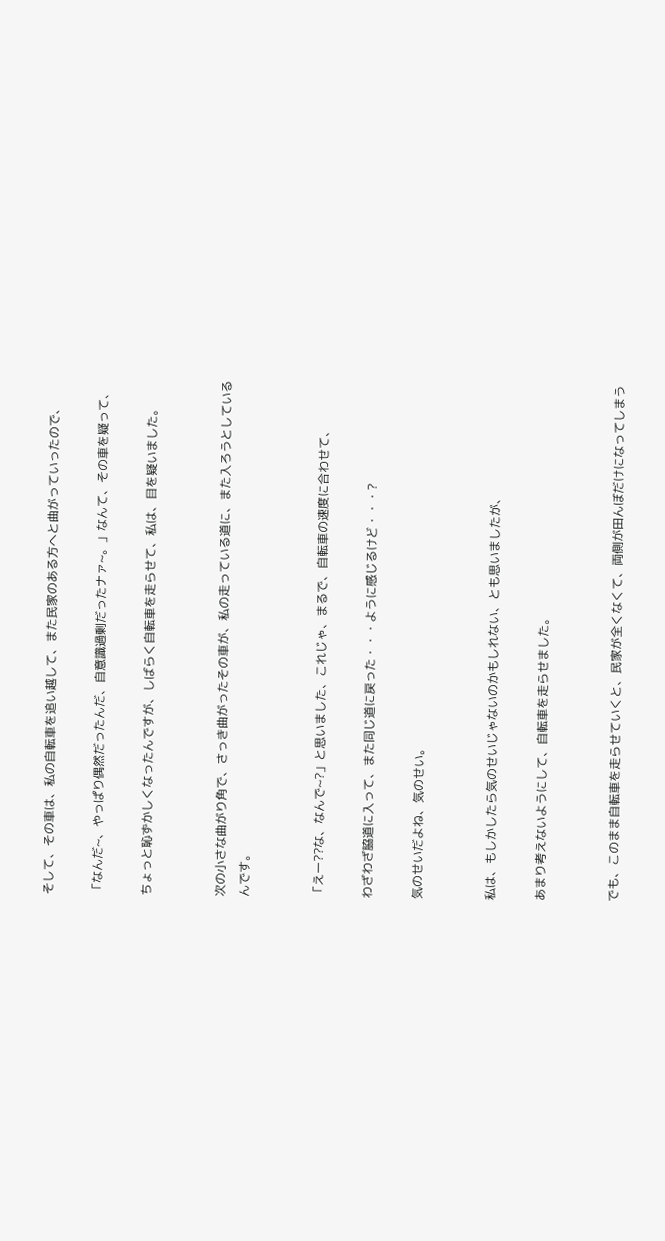そして、その車は、私の自転車を追い越して、また民家のある方へと曲がっていったので、

「なんだ~、やっぱり偶然だったんだ、自意識過剰だったナァ~。」なんて、その車を疑って、

ちょっと恥ずかしくなったんですが、しばらく自転車を走らせて、私は、目を疑いました。


次の小さな曲がり角で、さっき曲がったその車が、私の走っている道に、また入ろうとしているんです。


「えー??な、なんで~?」と思いました、これじゃ、まるで、自転車の速度に合わせて、

わざわざ脇道に入って、また同じ道に戻った・・・ように感じるけど・・・?

気のせいだよね、気のせい。


私は、もしかしたら気のせいじゃないのかもしれない、とも思いましたが、

あまり考えないようにして、自転車を走らせました。


でも、このまま自転車を走らせていくと、民家が全くなくて、両側が田んぼだけになってしまう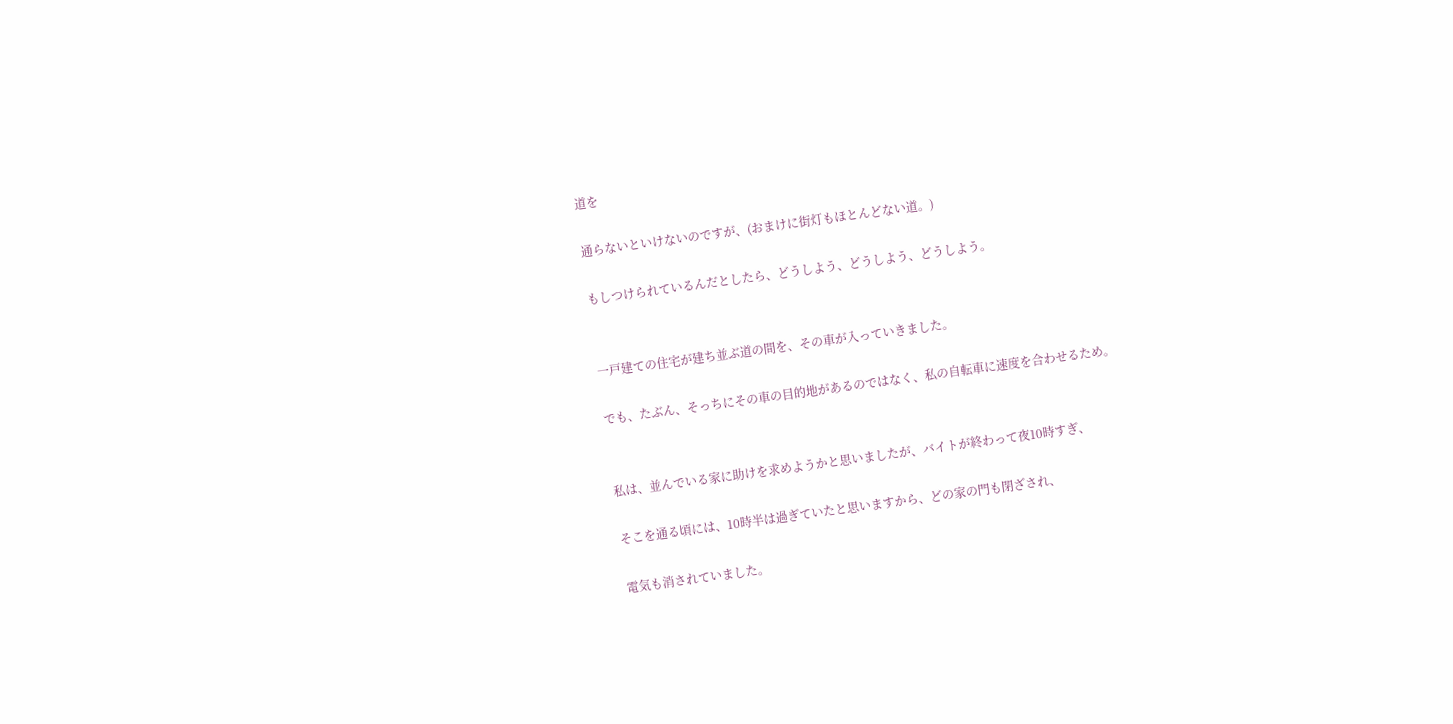道を

通らないといけないのですが、(おまけに街灯もほとんどない道。)

もしつけられているんだとしたら、どうしよう、どうしよう、どうしよう。


一戸建ての住宅が建ち並ぶ道の間を、その車が入っていきました。

でも、たぶん、そっちにその車の目的地があるのではなく、私の自転車に速度を合わせるため。


私は、並んでいる家に助けを求めようかと思いましたが、バイトが終わって夜10時すぎ、

そこを通る頃には、10時半は過ぎていたと思いますから、どの家の門も閉ざされ、

電気も消されていました。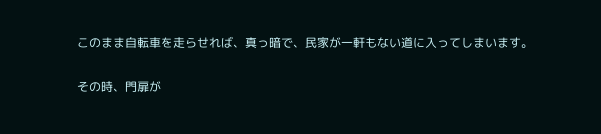このまま自転車を走らせれば、真っ暗で、民家が一軒もない道に入ってしまいます。

その時、門扉が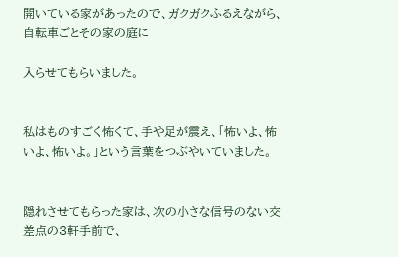開いている家があったので、ガクガクふるえながら、自転車ごとその家の庭に

入らせてもらいました。


私はものすごく怖くて、手や足が震え、「怖いよ、怖いよ、怖いよ。」という言葉をつぶやいていました。


隠れさせてもらった家は、次の小さな信号のない交差点の3軒手前で、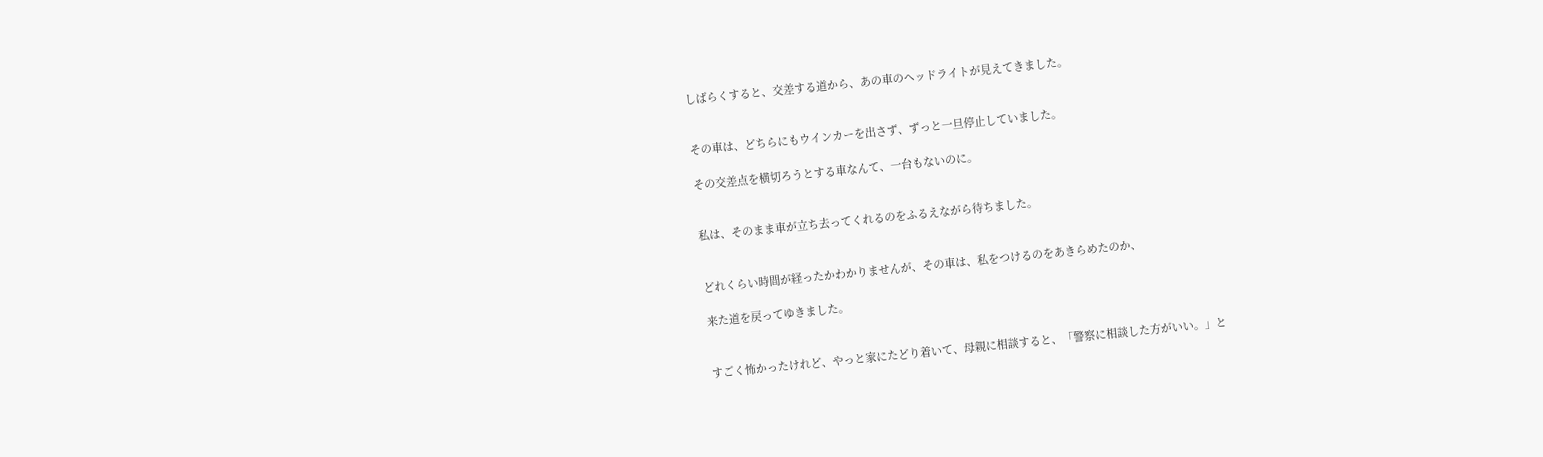しばらくすると、交差する道から、あの車のヘッドライトが見えてきました。


その車は、どちらにもウインカーを出さず、ずっと一旦停止していました。

その交差点を横切ろうとする車なんて、一台もないのに。


私は、そのまま車が立ち去ってくれるのをふるえながら待ちました。


どれくらい時間が経ったかわかりませんが、その車は、私をつけるのをあきらめたのか、

来た道を戻ってゆきました。


すごく怖かったけれど、やっと家にたどり着いて、母親に相談すると、「警察に相談した方がいい。」と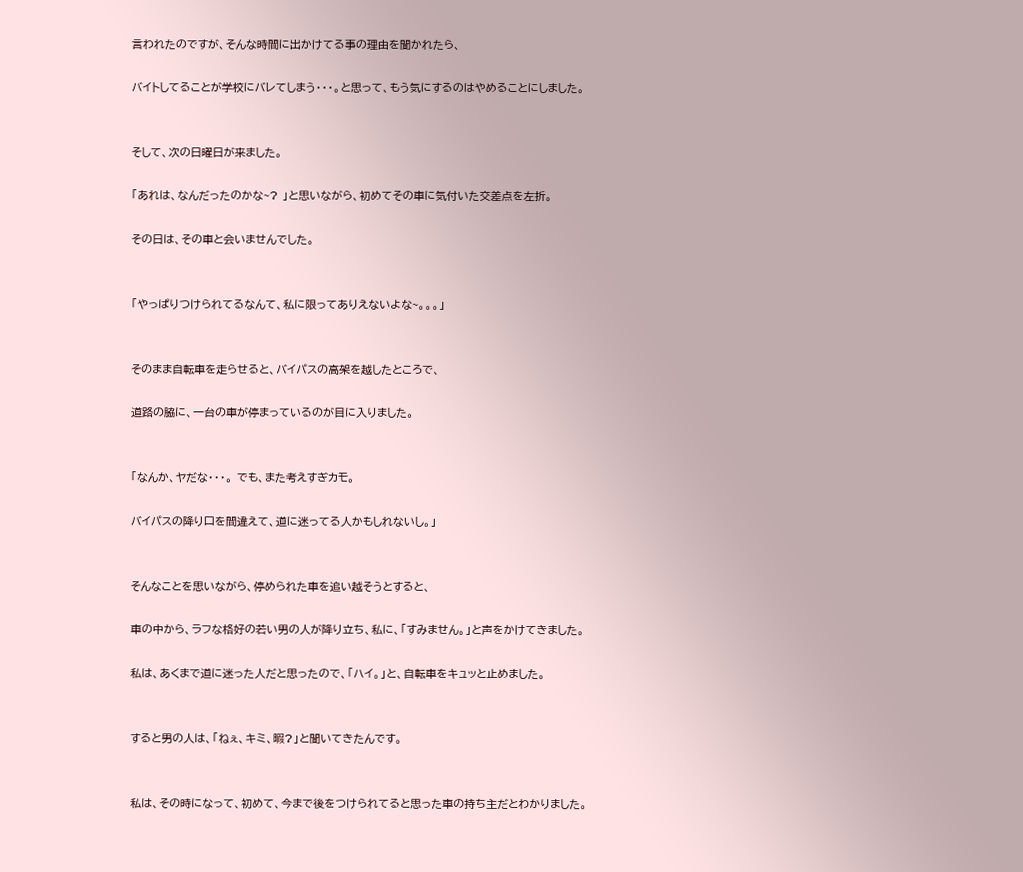言われたのですが、そんな時間に出かけてる事の理由を聞かれたら、

バイトしてることが学校にバレてしまう・・・。と思って、もう気にするのはやめることにしました。


そして、次の日曜日が来ました。

「あれは、なんだったのかな~? 」と思いながら、初めてその車に気付いた交差点を左折。

その日は、その車と会いませんでした。


「やっぱりつけられてるなんて、私に限ってありえないよな~。。。」


そのまま自転車を走らせると、バイパスの高架を越したところで、

道路の脇に、一台の車が停まっているのが目に入りました。


「なんか、ヤだな・・・。 でも、また考えすぎカモ。

バイパスの降り口を間違えて、道に迷ってる人かもしれないし。」


そんなことを思いながら、停められた車を追い越そうとすると、

車の中から、ラフな格好の若い男の人が降り立ち、私に、「すみません。」と声をかけてきました。

私は、あくまで道に迷った人だと思ったので、「ハイ。」と、自転車をキュッと止めました。


すると男の人は、「ねぇ、キミ、暇?」と聞いてきたんです。


私は、その時になって、初めて、今まで後をつけられてると思った車の持ち主だとわかりました。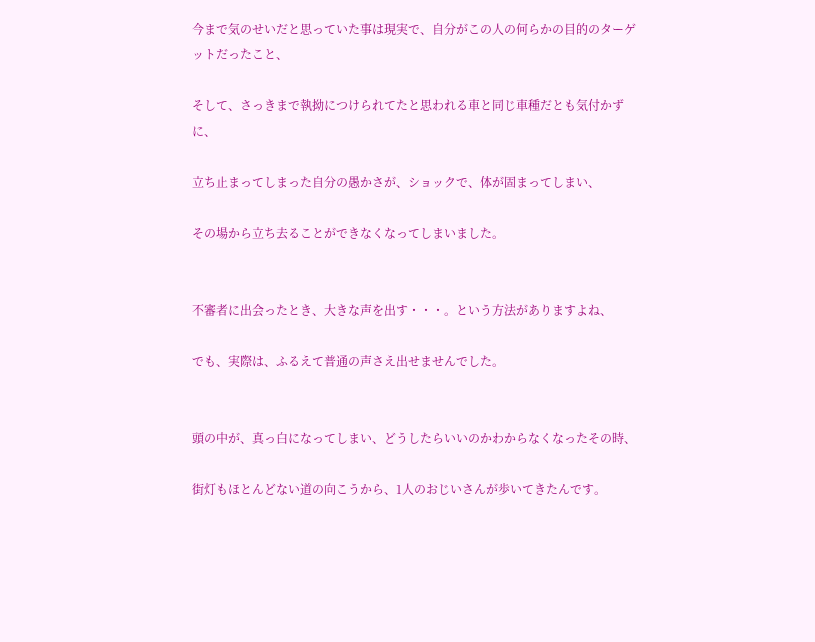今まで気のせいだと思っていた事は現実で、自分がこの人の何らかの目的のターゲットだったこと、

そして、さっきまで執拗につけられてたと思われる車と同じ車種だとも気付かずに、

立ち止まってしまった自分の愚かさが、ショックで、体が固まってしまい、

その場から立ち去ることができなくなってしまいました。


不審者に出会ったとき、大きな声を出す・・・。という方法がありますよね、

でも、実際は、ふるえて普通の声さえ出せませんでした。


頭の中が、真っ白になってしまい、どうしたらいいのかわからなくなったその時、

街灯もほとんどない道の向こうから、1人のおじいさんが歩いてきたんです。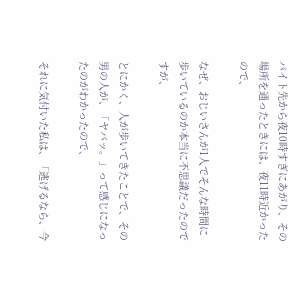バイト先から夜10時すぎにあがり、その場所を通ったときには、夜11時近かったので、

なぜ、おじいさんが1人でそんな時間に歩いているのか本当に不思議だったのですが、

とにかく、人が歩いてきたことで、その男の人が、「ヤバッ。」って感じになったのがわかったので、

それに気付いた私は、「逃げるなら、今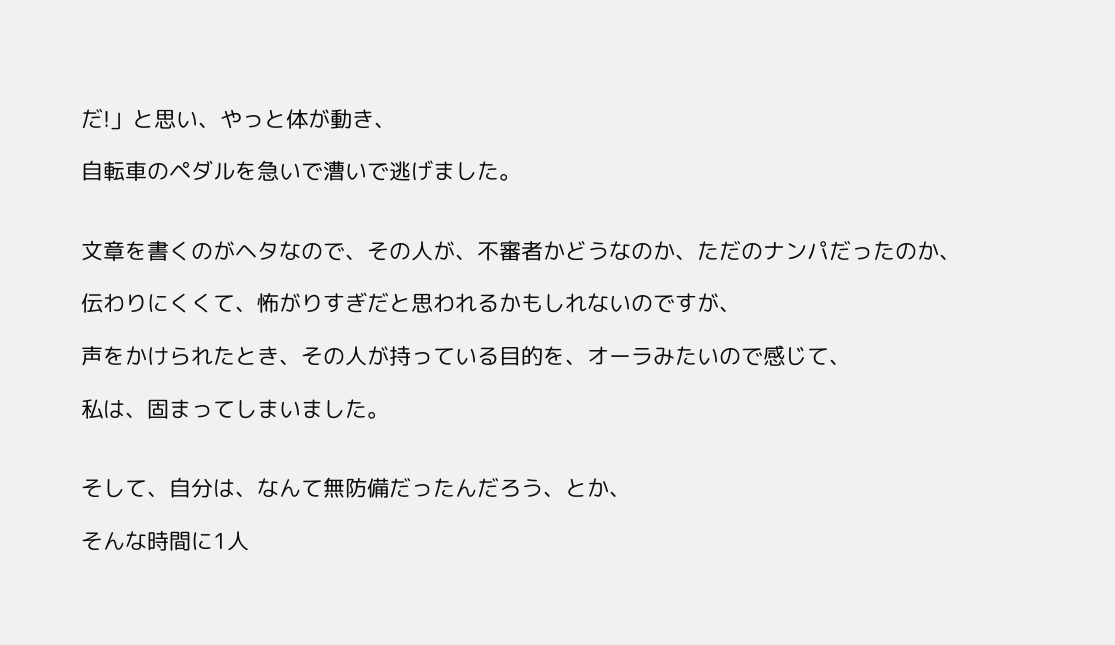だ!」と思い、やっと体が動き、

自転車のペダルを急いで漕いで逃げました。


文章を書くのがヘタなので、その人が、不審者かどうなのか、ただのナンパだったのか、

伝わりにくくて、怖がりすぎだと思われるかもしれないのですが、

声をかけられたとき、その人が持っている目的を、オーラみたいので感じて、

私は、固まってしまいました。


そして、自分は、なんて無防備だったんだろう、とか、

そんな時間に1人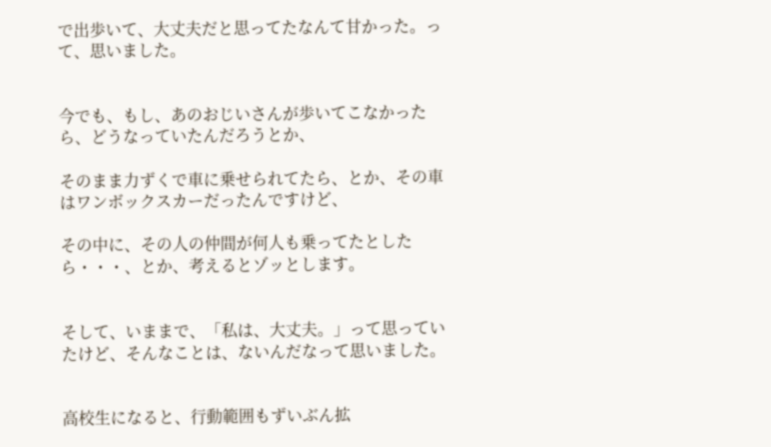で出歩いて、大丈夫だと思ってたなんて甘かった。って、思いました。


今でも、もし、あのおじいさんが歩いてこなかったら、どうなっていたんだろうとか、

そのまま力ずくで車に乗せられてたら、とか、その車はワンボックスカーだったんですけど、

その中に、その人の仲間が何人も乗ってたとしたら・・・、とか、考えるとゾッとします。


そして、いままで、「私は、大丈夫。」って思っていたけど、そんなことは、ないんだなって思いました。


高校生になると、行動範囲もずいぶん拡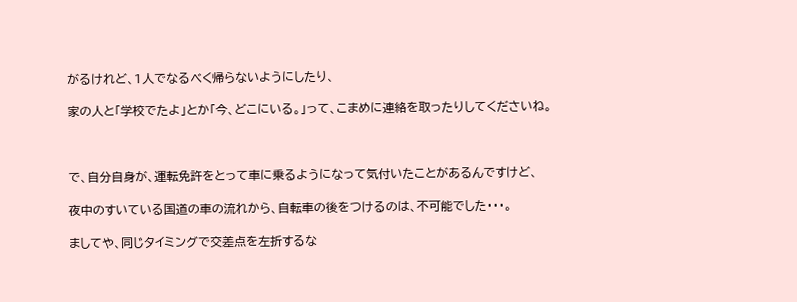がるけれど、1人でなるべく帰らないようにしたり、

家の人と「学校でたよ」とか「今、どこにいる。」って、こまめに連絡を取ったりしてくださいね。



で、自分自身が、運転免許をとって車に乗るようになって気付いたことがあるんですけど、

夜中のすいている国道の車の流れから、自転車の後をつけるのは、不可能でした・・・。

ましてや、同じタイミングで交差点を左折するな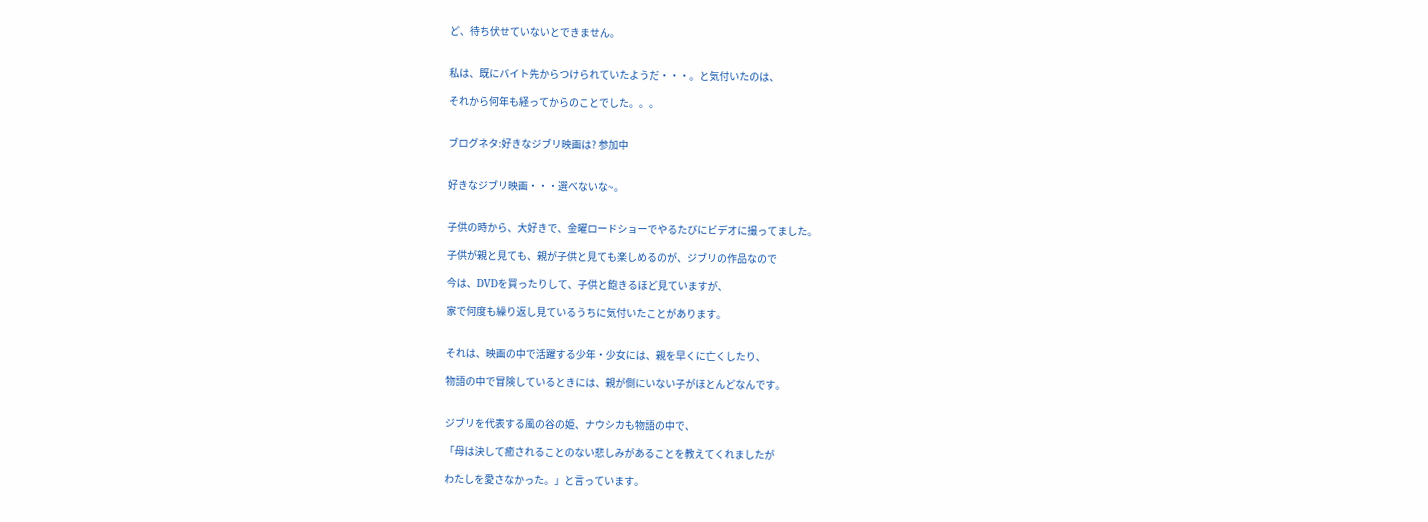ど、待ち伏せていないとできません。


私は、既にバイト先からつけられていたようだ・・・。と気付いたのは、

それから何年も経ってからのことでした。。。


ブログネタ:好きなジブリ映画は? 参加中


好きなジブリ映画・・・選べないな~。


子供の時から、大好きで、金曜ロードショーでやるたびにビデオに撮ってました。

子供が親と見ても、親が子供と見ても楽しめるのが、ジブリの作品なので

今は、DVDを買ったりして、子供と飽きるほど見ていますが、

家で何度も繰り返し見ているうちに気付いたことがあります。


それは、映画の中で活躍する少年・少女には、親を早くに亡くしたり、

物語の中で冒険しているときには、親が側にいない子がほとんどなんです。


ジブリを代表する風の谷の姫、ナウシカも物語の中で、

「母は決して癒されることのない悲しみがあることを教えてくれましたが

わたしを愛さなかった。」と言っています。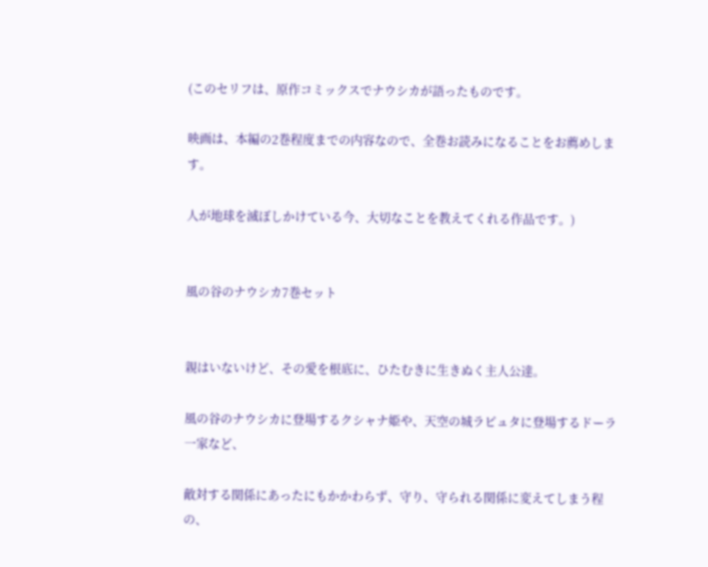(このセリフは、原作コミックスでナウシカが語ったものです。

映画は、本編の2巻程度までの内容なので、全巻お読みになることをお薦めします。

人が地球を滅ぼしかけている今、大切なことを教えてくれる作品です。)


風の谷のナウシカ7巻セット


親はいないけど、その愛を根底に、ひたむきに生きぬく主人公達。

風の谷のナウシカに登場するクシャナ姫や、天空の城ラピュタに登場するドーラ一家など、

敵対する関係にあったにもかかわらず、守り、守られる関係に変えてしまう程の、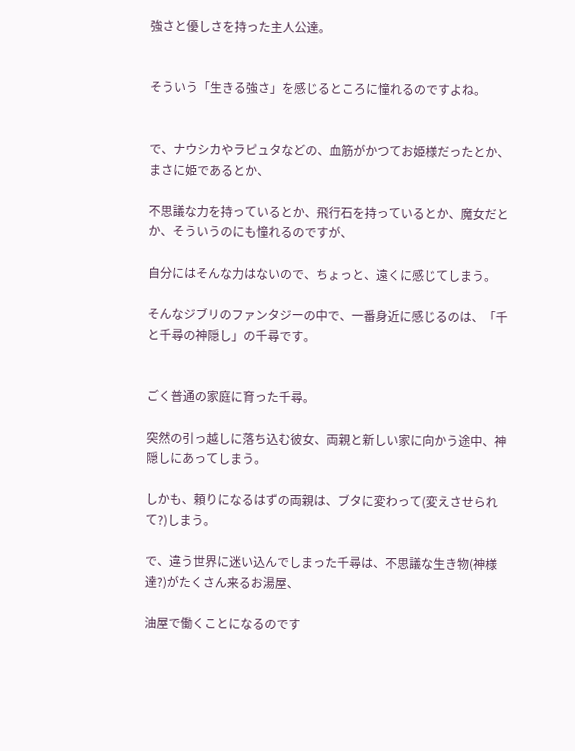強さと優しさを持った主人公達。


そういう「生きる強さ」を感じるところに憧れるのですよね。


で、ナウシカやラピュタなどの、血筋がかつてお姫様だったとか、まさに姫であるとか、

不思議な力を持っているとか、飛行石を持っているとか、魔女だとか、そういうのにも憧れるのですが、

自分にはそんな力はないので、ちょっと、遠くに感じてしまう。

そんなジブリのファンタジーの中で、一番身近に感じるのは、「千と千尋の神隠し」の千尋です。


ごく普通の家庭に育った千尋。

突然の引っ越しに落ち込む彼女、両親と新しい家に向かう途中、神隠しにあってしまう。

しかも、頼りになるはずの両親は、ブタに変わって(変えさせられて?)しまう。

で、違う世界に迷い込んでしまった千尋は、不思議な生き物(神様達?)がたくさん来るお湯屋、

油屋で働くことになるのです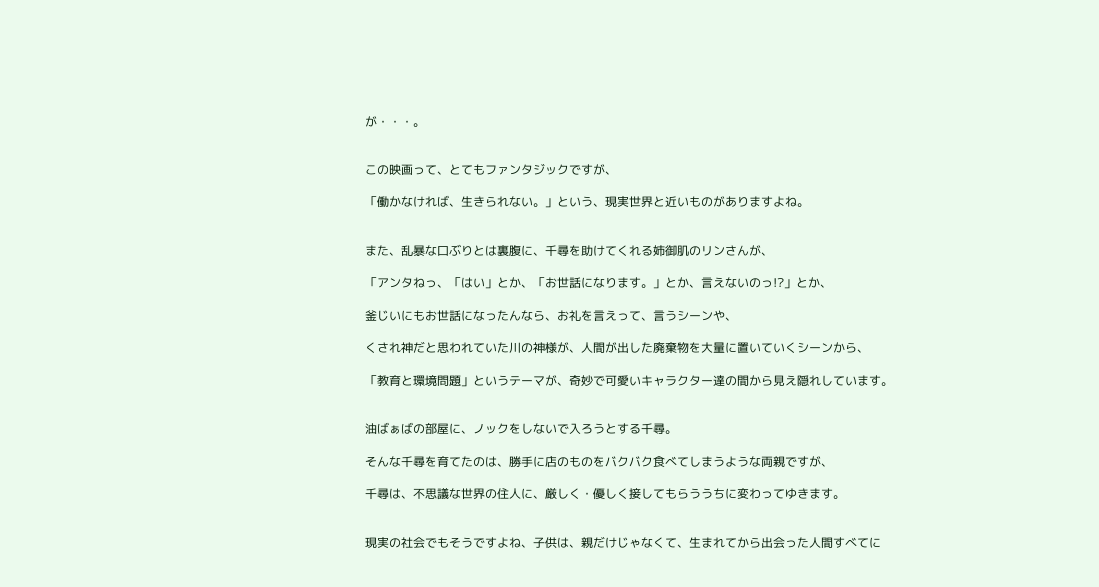が・・・。


この映画って、とてもファンタジックですが、

「働かなければ、生きられない。」という、現実世界と近いものがありますよね。


また、乱暴な口ぶりとは裏腹に、千尋を助けてくれる姉御肌のリンさんが、

「アンタねっ、「はい」とか、「お世話になります。」とか、言えないのっ!?」とか、

釜じいにもお世話になったんなら、お礼を言えって、言うシーンや、

くされ神だと思われていた川の神様が、人間が出した廃棄物を大量に置いていくシーンから、

「教育と環境問題」というテーマが、奇妙で可愛いキャラクター達の間から見え隠れしています。


油ばぁばの部屋に、ノックをしないで入ろうとする千尋。

そんな千尋を育てたのは、勝手に店のものをバクバク食べてしまうような両親ですが、

千尋は、不思議な世界の住人に、厳しく・優しく接してもらううちに変わってゆきます。


現実の社会でもそうですよね、子供は、親だけじゃなくて、生まれてから出会った人間すべてに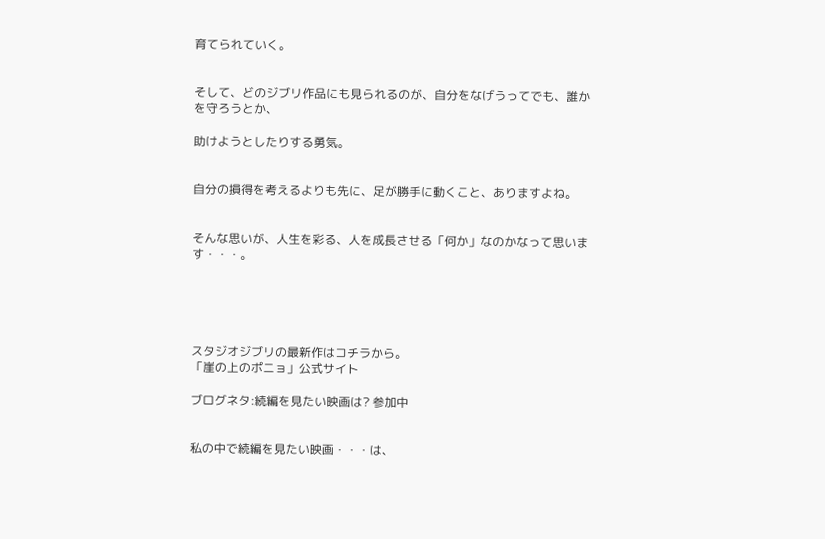育てられていく。


そして、どのジブリ作品にも見られるのが、自分をなげうってでも、誰かを守ろうとか、

助けようとしたりする勇気。


自分の損得を考えるよりも先に、足が勝手に動くこと、ありますよね。


そんな思いが、人生を彩る、人を成長させる「何か」なのかなって思います・・・。





スタジオジブリの最新作はコチラから。
「崖の上のポニョ」公式サイト

ブログネタ:続編を見たい映画は? 参加中


私の中で続編を見たい映画・・・は、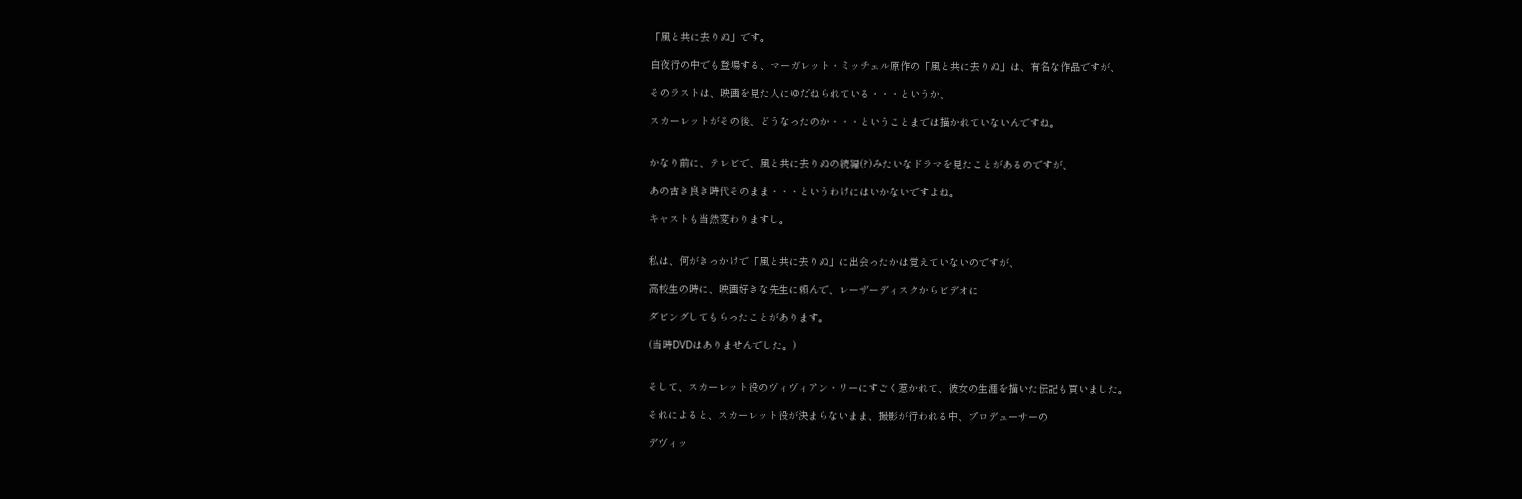「風と共に去りぬ」です。

白夜行の中でも登場する、マーガレット・ミッチェル原作の「風と共に去りぬ」は、有名な作品ですが、

そのラストは、映画を見た人にゆだねられている・・・というか、

スカーレットがその後、どうなったのか・・・ということまでは描かれていないんですね。


かなり前に、テレビで、風と共に去りぬの続編(?)みたいなドラマを見たことがあるのですが、

あの古き良き時代そのまま・・・というわけにはいかないですよね。

キャストも当然変わりますし。


私は、何がきっかけで「風と共に去りぬ」に出会ったかは覚えていないのですが、

高校生の時に、映画好きな先生に頼んで、レーザーディスクからビデオに

ダビングしてもらったことがあります。

(当時DVDはありませんでした。)


そして、スカーレット役のヴィヴィアン・リーにすごく惹かれて、彼女の生涯を描いた伝記も買いました。

それによると、スカーレット役が決まらないまま、撮影が行われる中、プロデューサーの

デヴィッ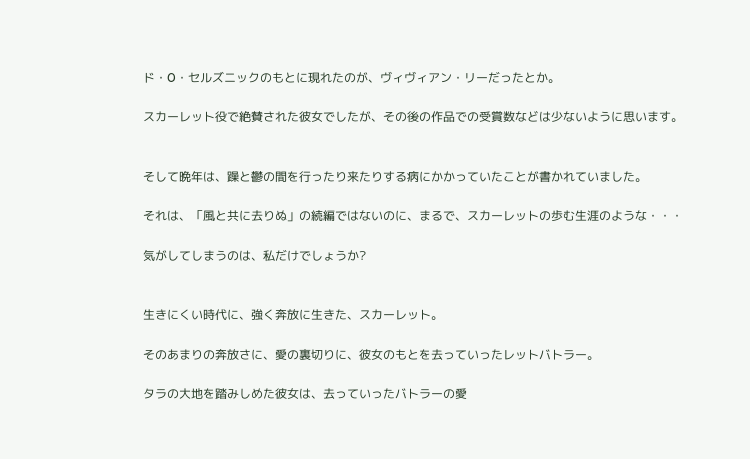ド・O・セルズニックのもとに現れたのが、ヴィヴィアン・リーだったとか。

スカーレット役で絶賛された彼女でしたが、その後の作品での受賞数などは少ないように思います。


そして晩年は、躁と鬱の間を行ったり来たりする病にかかっていたことが書かれていました。

それは、「風と共に去りぬ」の続編ではないのに、まるで、スカーレットの歩む生涯のような・・・

気がしてしまうのは、私だけでしょうか?


生きにくい時代に、強く奔放に生きた、スカーレット。

そのあまりの奔放さに、愛の裏切りに、彼女のもとを去っていったレットバトラー。

タラの大地を踏みしめた彼女は、去っていったバトラーの愛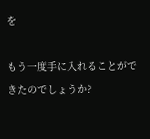を

もう一度手に入れることができたのでしょうか?